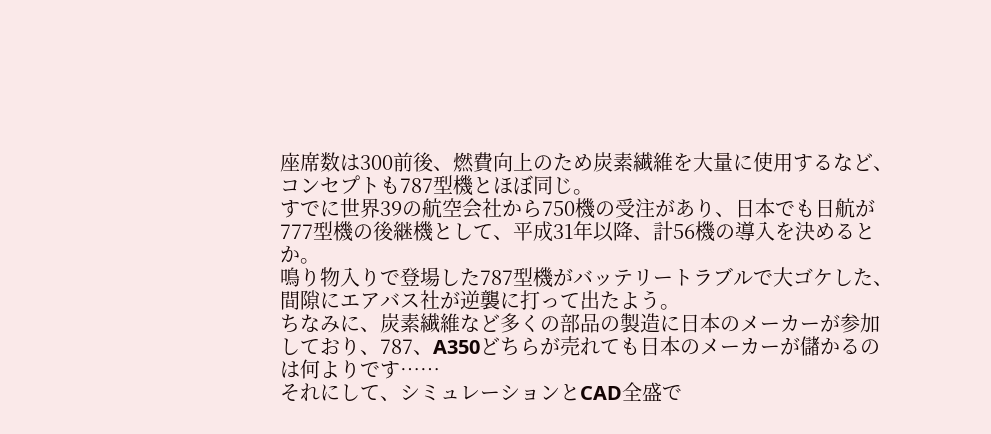座席数は300前後、燃費向上のため炭素繊維を大量に使用するなど、コンセプトも787型機とほぼ同じ。
すでに世界39の航空会社から750機の受注があり、日本でも日航が777型機の後継機として、平成31年以降、計56機の導入を決めるとか。
鳴り物入りで登場した787型機がバッテリートラブルで大ゴケした、間隙にエアバス社が逆襲に打って出たよう。
ちなみに、炭素繊維など多くの部品の製造に日本のメーカーが参加しており、787、A350どちらが売れても日本のメーカーが儲かるのは何よりです……
それにして、シミュレーションとCAD全盛で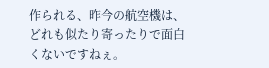作られる、昨今の航空機は、どれも似たり寄ったりで面白くないですねぇ。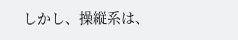しかし、操縦系は、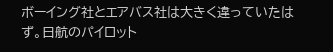ボーイング社とエアバス社は大きく違っていたはず。日航のパイロット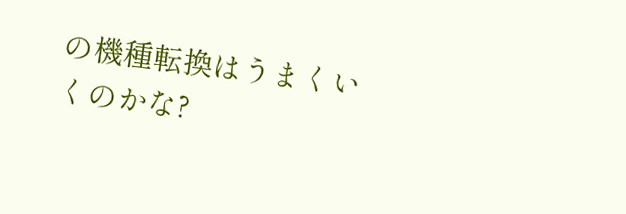の機種転換はうまくいくのかな?